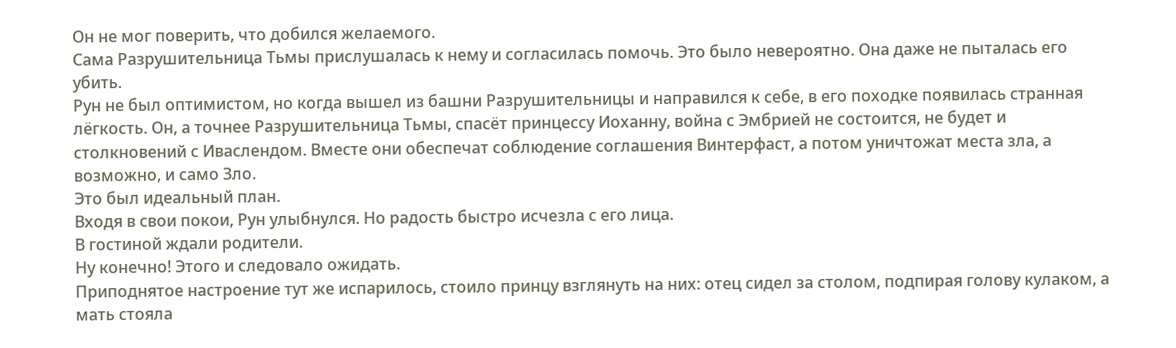Он не мог поверить, что добился желаемого.
Сама Разрушительница Тьмы прислушалась к нему и согласилась помочь. Это было невероятно. Она даже не пыталась его убить.
Рун не был оптимистом, но когда вышел из башни Разрушительницы и направился к себе, в его походке появилась странная лёгкость. Он, а точнее Разрушительница Тьмы, спасёт принцессу Иоханну, война с Эмбрией не состоится, не будет и столкновений с Иваслендом. Вместе они обеспечат соблюдение соглашения Винтерфаст, а потом уничтожат места зла, а возможно, и само Зло.
Это был идеальный план.
Входя в свои покои, Рун улыбнулся. Но радость быстро исчезла с его лица.
В гостиной ждали родители.
Ну конечно! Этого и следовало ожидать.
Приподнятое настроение тут же испарилось, стоило принцу взглянуть на них: отец сидел за столом, подпирая голову кулаком, а мать стояла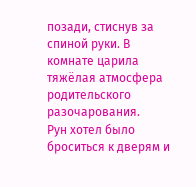позади, стиснув за спиной руки. В комнате царила тяжёлая атмосфера родительского разочарования.
Рун хотел было броситься к дверям и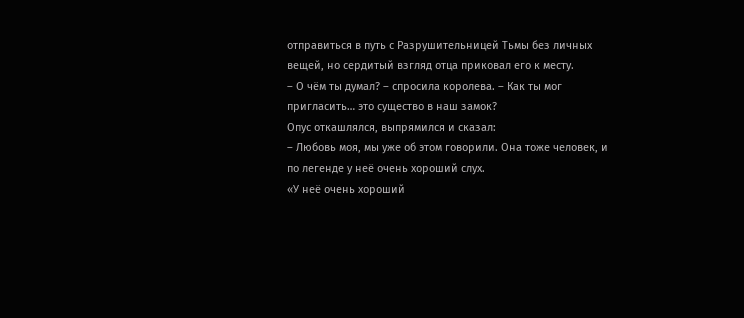отправиться в путь с Разрушительницей Тьмы без личных вещей, но сердитый взгляд отца приковал его к месту.
– О чём ты думал? – спросила королева. – Как ты мог пригласить… это существо в наш замок?
Опус откашлялся, выпрямился и сказал:
– Любовь моя, мы уже об этом говорили. Она тоже человек, и по легенде у неё очень хороший слух.
«У неё очень хороший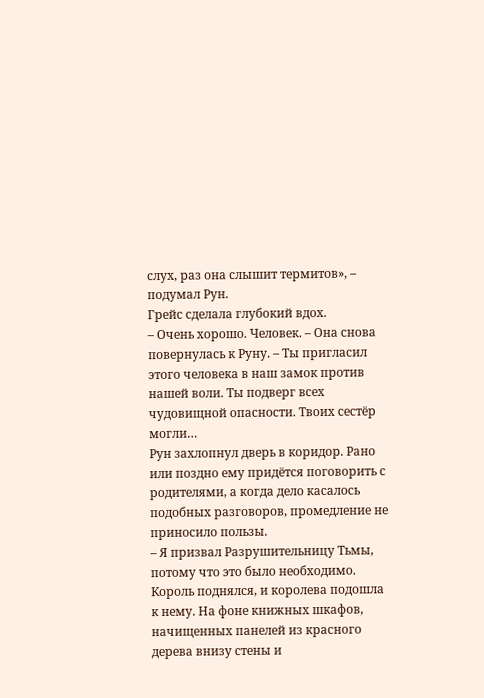слух, раз она слышит термитов», – подумал Рун.
Грейс сделала глубокий вдох.
– Очень хорошо. Человек. – Она снова повернулась к Руну. – Ты пригласил этого человека в наш замок против нашей воли. Ты подверг всех чудовищной опасности. Твоих сестёр могли…
Рун захлопнул дверь в коридор. Рано или поздно ему придётся поговорить с родителями, а когда дело касалось подобных разговоров, промедление не приносило пользы.
– Я призвал Разрушительницу Тьмы, потому что это было необходимо.
Король поднялся, и королева подошла к нему. На фоне книжных шкафов, начищенных панелей из красного дерева внизу стены и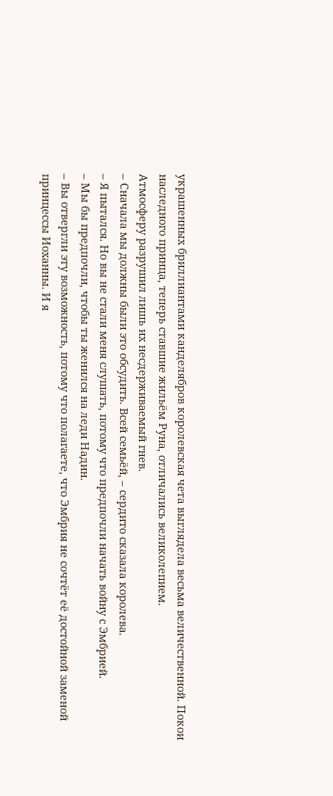украшенных бриллиантами канделябров королевская чета выглядела весьма величественной. Покои наследного принца, теперь ставшие жильём Руна, отличались великолепием.
Атмосферу разрушил лишь их несдерживаемый гнев.
– Сначала мы должны были это обсудить. Всей семьёй, – сердито сказала королева.
– Я пытался. Но вы не стали меня слушать, потому что предпочли начать войну с Эмбрией.
– Мы бы предпочли, чтобы ты женился на леди Надин.
– Вы отвергли эту возможность, потому что полагаете, что Эмбрия не сочтёт её достойной заменой принцессы Иоханны. И я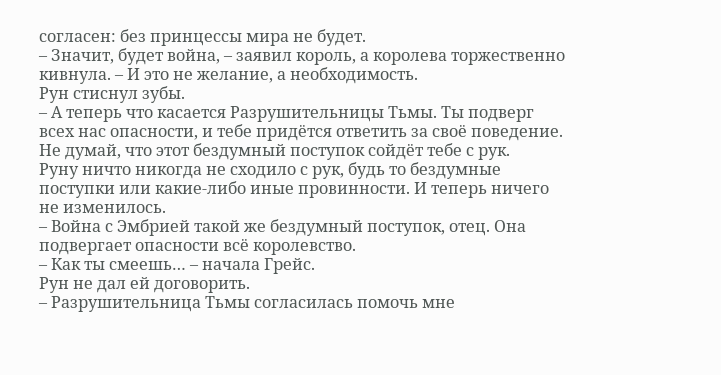согласен: без принцессы мира не будет.
– Значит, будет война, – заявил король, а королева торжественно кивнула. – И это не желание, а необходимость.
Рун стиснул зубы.
– А теперь что касается Разрушительницы Тьмы. Ты подверг всех нас опасности, и тебе придётся ответить за своё поведение. Не думай, что этот бездумный поступок сойдёт тебе с рук.
Руну ничто никогда не сходило с рук, будь то бездумные поступки или какие-либо иные провинности. И теперь ничего не изменилось.
– Война с Эмбрией такой же бездумный поступок, отец. Она подвергает опасности всё королевство.
– Как ты смеешь… – начала Грейс.
Рун не дал ей договорить.
– Разрушительница Тьмы согласилась помочь мне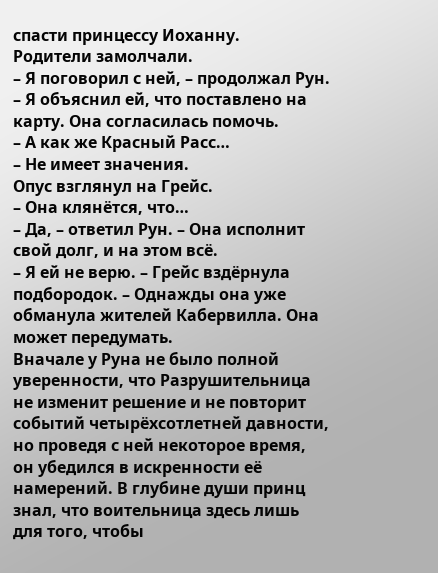спасти принцессу Иоханну.
Родители замолчали.
– Я поговорил с ней, – продолжал Рун. – Я объяснил ей, что поставлено на карту. Она согласилась помочь.
– А как же Красный Расс…
– Не имеет значения.
Опус взглянул на Грейс.
– Она клянётся, что…
– Да, – ответил Рун. – Она исполнит свой долг, и на этом всё.
– Я ей не верю. – Грейс вздёрнула подбородок. – Однажды она уже обманула жителей Кабервилла. Она может передумать.
Вначале у Руна не было полной уверенности, что Разрушительница не изменит решение и не повторит событий четырёхсотлетней давности, но проведя с ней некоторое время, он убедился в искренности её намерений. В глубине души принц знал, что воительница здесь лишь для того, чтобы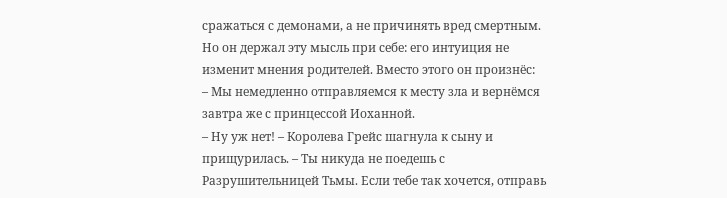сражаться с демонами, а не причинять вред смертным. Но он держал эту мысль при себе: его интуиция не изменит мнения родителей. Вместо этого он произнёс:
– Мы немедленно отправляемся к месту зла и вернёмся завтра же с принцессой Иоханной.
– Ну уж нет! – Королева Грейс шагнула к сыну и прищурилась. – Ты никуда не поедешь с Разрушительницей Тьмы. Если тебе так хочется, отправь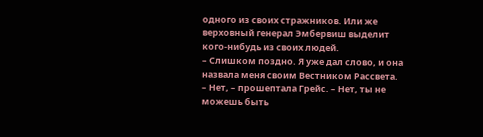одного из своих стражников. Или же верховный генерал Эмбервиш выделит кого-нибудь из своих людей.
– Слишком поздно. Я уже дал слово, и она назвала меня своим Вестником Рассвета.
– Нет, – прошептала Грейс. – Нет, ты не можешь быть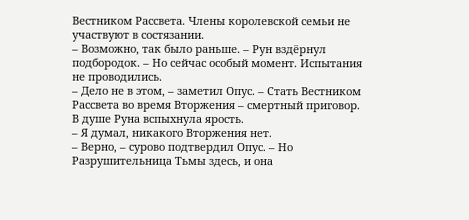Вестником Рассвета. Члены королевской семьи не участвуют в состязании.
– Возможно, так было раньше. – Рун вздёрнул подбородок. – Но сейчас особый момент. Испытания не проводились.
– Дело не в этом, – заметил Опус. – Стать Вестником Рассвета во время Вторжения – смертный приговор.
В душе Руна вспыхнула ярость.
– Я думал, никакого Вторжения нет.
– Верно, – сурово подтвердил Опус. – Но Разрушительница Тьмы здесь, и она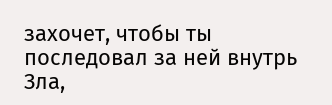захочет, чтобы ты последовал за ней внутрь Зла,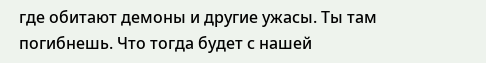где обитают демоны и другие ужасы. Ты там погибнешь. Что тогда будет с нашей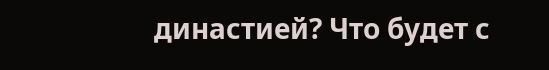династией? Что будет с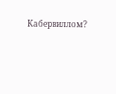Кабервиллом?